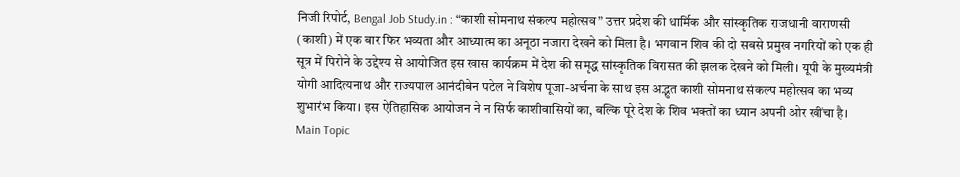निजी रिपोर्ट, Bengal Job Study.in : “काशी सोमनाथ संकल्प महोत्सव” उत्तर प्रदेश की धार्मिक और सांस्कृतिक राजधानी वाराणसी (काशी) में एक बार फिर भव्यता और आध्यात्म का अनूठा नजारा देखने को मिला है। भगवान शिव की दो सबसे प्रमुख नगरियों को एक ही सूत्र में पिरोने के उद्देश्य से आयोजित इस खास कार्यक्रम में देश की समृद्ध सांस्कृतिक विरासत की झलक देखने को मिली। यूपी के मुख्यमंत्री योगी आदित्यनाथ और राज्यपाल आनंदीबेन पटेल ने विशेष पूजा-अर्चना के साथ इस अद्भुत काशी सोमनाथ संकल्प महोत्सव का भव्य शुभारंभ किया। इस ऐतिहासिक आयोजन ने न सिर्फ काशीवासियों का, बल्कि पूरे देश के शिव भक्तों का ध्यान अपनी ओर खींचा है।
Main Topic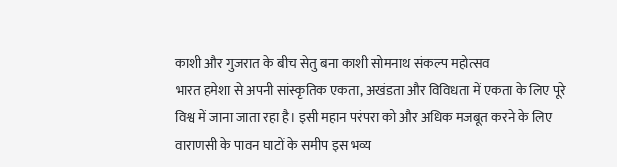काशी और गुजरात के बीच सेतु बना काशी सोमनाथ संकल्प महोत्सव
भारत हमेशा से अपनी सांस्कृतिक एकता, अखंडता और विविधता में एकता के लिए पूरे विश्व में जाना जाता रहा है। इसी महान परंपरा को और अधिक मजबूत करने के लिए वाराणसी के पावन घाटों के समीप इस भव्य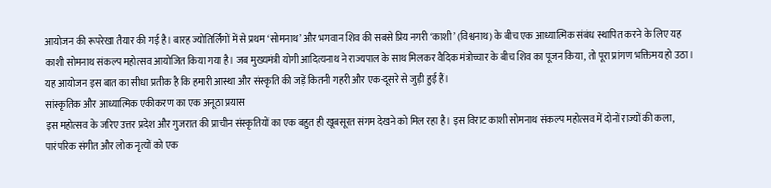आयोजन की रूपरेखा तैयार की गई है। बारह ज्योतिर्लिंगों में से प्रथम ‘सोमनाथ’ और भगवान शिव की सबसे प्रिय नगरी ‘काशी’ (विश्वनाथ) के बीच एक आध्यात्मिक संबंध स्थापित करने के लिए यह काशी सोमनाथ संकल्प महोत्सव आयोजित किया गया है। जब मुख्यमंत्री योगी आदित्यनाथ ने राज्यपाल के साथ मिलकर वैदिक मंत्रोच्चार के बीच शिव का पूजन किया, तो पूरा प्रांगण भक्तिमय हो उठा। यह आयोजन इस बात का सीधा प्रतीक है कि हमारी आस्था और संस्कृति की जड़ें कितनी गहरी और एक-दूसरे से जुड़ी हुई हैं।
सांस्कृतिक और आध्यात्मिक एकीकरण का एक अनूठा प्रयास
इस महोत्सव के जरिए उत्तर प्रदेश और गुजरात की प्राचीन संस्कृतियों का एक बहुत ही खूबसूरत संगम देखने को मिल रहा है। इस विराट काशी सोमनाथ संकल्प महोत्सव में दोनों राज्यों की कला, पारंपरिक संगीत और लोक नृत्यों को एक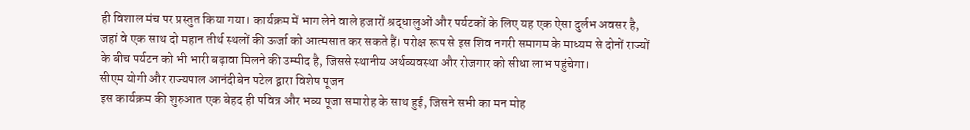ही विशाल मंच पर प्रस्तुत किया गया। कार्यक्रम में भाग लेने वाले हजारों श्रद्धालुओं और पर्यटकों के लिए यह एक ऐसा दुर्लभ अवसर है, जहां वे एक साथ दो महान तीर्थ स्थलों की ऊर्जा को आत्मसात कर सकते हैं। परोक्ष रूप से इस शिव नगरी समागम के माध्यम से दोनों राज्यों के बीच पर्यटन को भी भारी बढ़ावा मिलने की उम्मीद है, जिससे स्थानीय अर्थव्यवस्था और रोजगार को सीधा लाभ पहुंचेगा।
सीएम योगी और राज्यपाल आनंदीबेन पटेल द्वारा विशेष पूजन
इस कार्यक्रम की शुरुआत एक बेहद ही पवित्र और भव्य पूजा समारोह के साथ हुई, जिसने सभी का मन मोह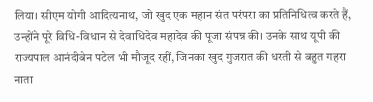लिया। सीएम योगी आदित्यनाथ, जो खुद एक महान संत परंपरा का प्रतिनिधित्व करते हैं, उन्होंने पूरे विधि-विधान से देवाधिदेव महादेव की पूजा संपन्न की। उनके साथ यूपी की राज्यपाल आनंदीबेन पटेल भी मौजूद रहीं, जिनका खुद गुजरात की धरती से बहुत गहरा नाता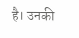है। उनकी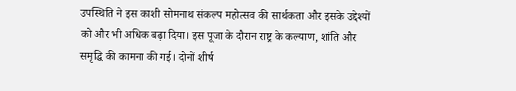उपस्थिति ने इस काशी सोमनाथ संकल्प महोत्सव की सार्थकता और इसके उद्देश्यों को और भी अधिक बढ़ा दिया। इस पूजा के दौरान राष्ट्र के कल्याण, शांति और समृद्धि की कामना की गई। दोनों शीर्ष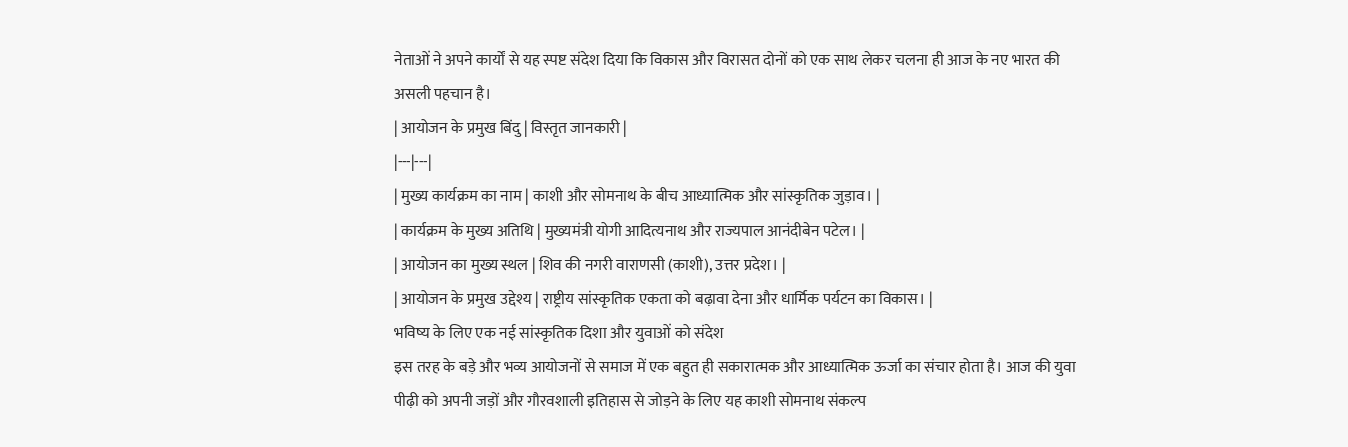नेताओं ने अपने कार्यों से यह स्पष्ट संदेश दिया कि विकास और विरासत दोनों को एक साथ लेकर चलना ही आज के नए भारत की असली पहचान है।
| आयोजन के प्रमुख बिंदु | विस्तृत जानकारी |
|---|---|
| मुख्य कार्यक्रम का नाम | काशी और सोमनाथ के बीच आध्यात्मिक और सांस्कृतिक जुड़ाव। |
| कार्यक्रम के मुख्य अतिथि | मुख्यमंत्री योगी आदित्यनाथ और राज्यपाल आनंदीबेन पटेल। |
| आयोजन का मुख्य स्थल | शिव की नगरी वाराणसी (काशी), उत्तर प्रदेश। |
| आयोजन के प्रमुख उद्देश्य | राष्ट्रीय सांस्कृतिक एकता को बढ़ावा देना और धार्मिक पर्यटन का विकास। |
भविष्य के लिए एक नई सांस्कृतिक दिशा और युवाओं को संदेश
इस तरह के बड़े और भव्य आयोजनों से समाज में एक बहुत ही सकारात्मक और आध्यात्मिक ऊर्जा का संचार होता है। आज की युवा पीढ़ी को अपनी जड़ों और गौरवशाली इतिहास से जोड़ने के लिए यह काशी सोमनाथ संकल्प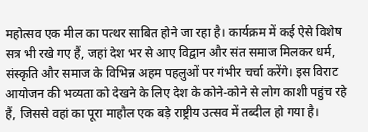महोत्सव एक मील का पत्थर साबित होने जा रहा है। कार्यक्रम में कई ऐसे विशेष सत्र भी रखे गए हैं, जहां देश भर से आए विद्वान और संत समाज मिलकर धर्म, संस्कृति और समाज के विभिन्न अहम पहलुओं पर गंभीर चर्चा करेंगे। इस विराट आयोजन की भव्यता को देखने के लिए देश के कोने-कोने से लोग काशी पहुंच रहे हैं, जिससे वहां का पूरा माहौल एक बड़े राष्ट्रीय उत्सव में तब्दील हो गया है।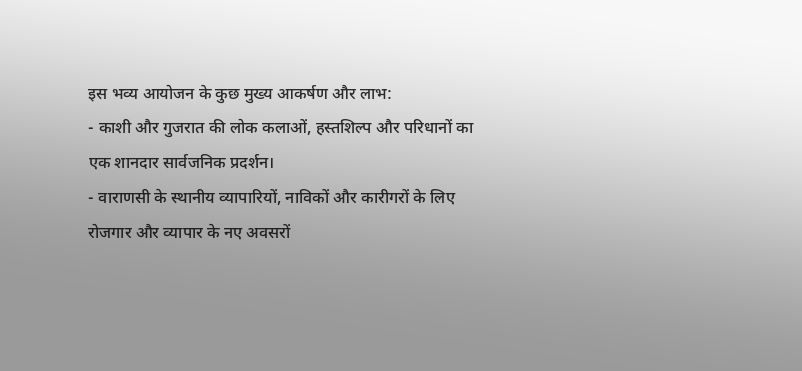इस भव्य आयोजन के कुछ मुख्य आकर्षण और लाभ:
- काशी और गुजरात की लोक कलाओं, हस्तशिल्प और परिधानों का एक शानदार सार्वजनिक प्रदर्शन।
- वाराणसी के स्थानीय व्यापारियों, नाविकों और कारीगरों के लिए रोजगार और व्यापार के नए अवसरों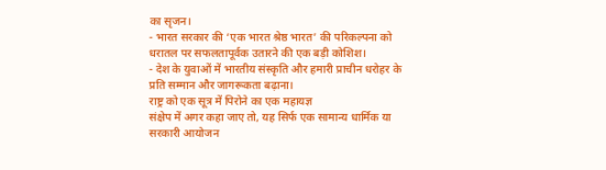का सृजन।
- भारत सरकार की ‘एक भारत श्रेष्ठ भारत’ की परिकल्पना को धरातल पर सफलतापूर्वक उतारने की एक बड़ी कोशिश।
- देश के युवाओं में भारतीय संस्कृति और हमारी प्राचीन धरोहर के प्रति सम्मान और जागरूकता बढ़ाना।
राष्ट्र को एक सूत्र में पिरोने का एक महायज्ञ
संक्षेप में अगर कहा जाए तो, यह सिर्फ एक सामान्य धार्मिक या सरकारी आयोजन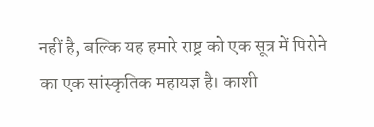नहीं है, बल्कि यह हमारे राष्ट्र को एक सूत्र में पिरोने का एक सांस्कृतिक महायज्ञ है। काशी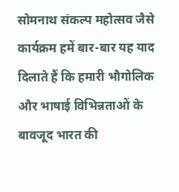सोमनाथ संकल्प महोत्सव जैसे कार्यक्रम हमें बार-बार यह याद दिलाते हैं कि हमारी भौगोलिक और भाषाई विभिन्नताओं के बावजूद भारत की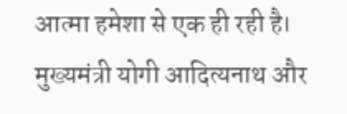आत्मा हमेशा से एक ही रही है। मुख्यमंत्री योगी आदित्यनाथ और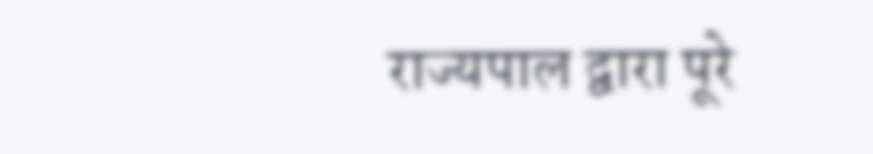राज्यपाल द्वारा पूरे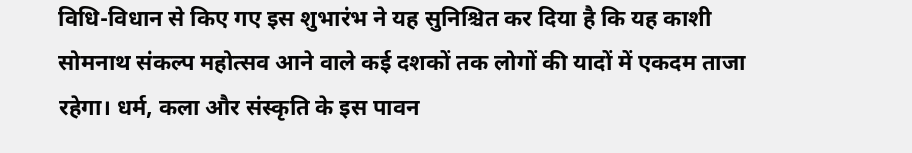विधि-विधान से किए गए इस शुभारंभ ने यह सुनिश्चित कर दिया है कि यह काशी सोमनाथ संकल्प महोत्सव आने वाले कई दशकों तक लोगों की यादों में एकदम ताजा रहेगा। धर्म, कला और संस्कृति के इस पावन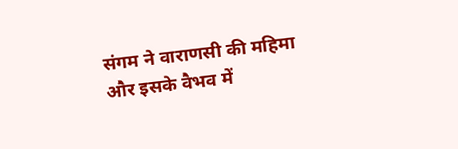संगम ने वाराणसी की महिमा और इसके वैभव में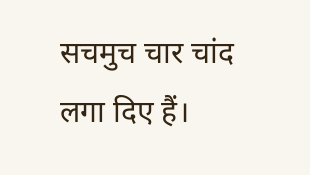सचमुच चार चांद लगा दिए हैं।